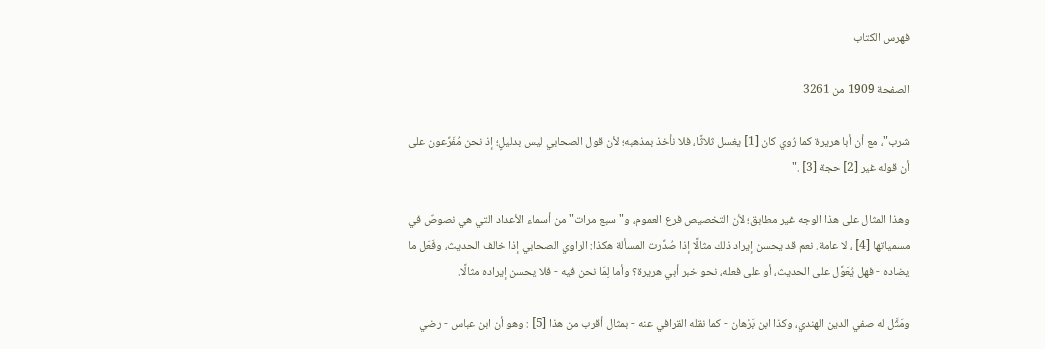فهرس الكتاب

الصفحة 1909 من 3261

شرب"، مع أن أبا هريرة كما رُوي كان [1] يغسل ثلاثًا، فلا نأخذ بمذهبه؛ لأن قول الصحابي ليس بدليلٍ؛ إذ نحن مُفَرِّعون على أن قوله غير [2] حجة [3] ."

وهذا المثال على هذا الوجه غير مطابق؛ لأن التخصيص فرع العموم، و"سبع مرات"من أسماء الأعداد التي هي نصوصٌ في مسمياتها [4] ، لا عامة. نعم قد يحسن إيراد ذلك مثالًا إذا صُدِّرت المسألة هكذا: الراوي الصحابي إذا خالف الحديث، وفَعَل ما يضاده - فهل يُعَوَّل على الحديث، أو على فعله، نحو خبر أبي هريرة؟ وأما لِمَا نحن فيه - فلا يحسن إيراده مثالًا.

ومَثَّل له صفي الدين الهندي، وكذا ابن بَرْهان - كما نقله القرافي عنه - بمثال أقرب من هذا [5] : وهو أن ابن عباس - رضي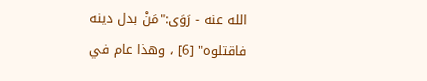الله عنه - رَوَى:"مَنْ بدل دينه فاقتلوه" [6] ، وهذا عام في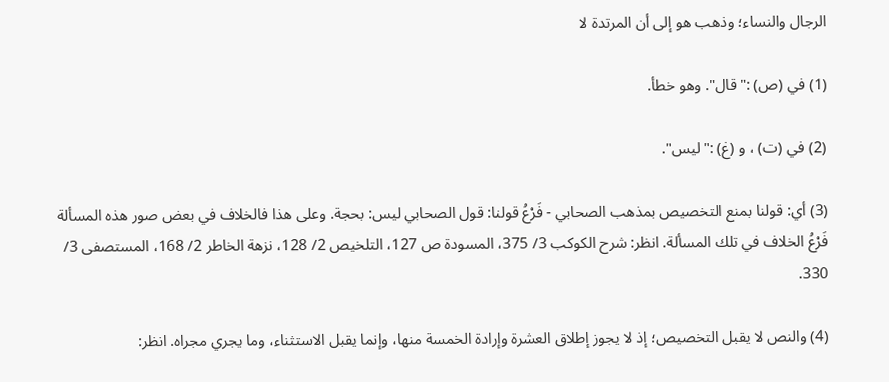الرجال والنساء؛ وذهب هو إلى أن المرتدة لا

(1) في (ص) :"قال". وهو خطأ.

(2) في (ت) ، و (غ) :"ليس".

(3) أي: قولنا بمنع التخصيص بمذهب الصحابي - فَرْعُ قولنا: قول الصحابي ليس: بحجة. وعلى هذا فالخلاف في بعض صور هذه المسألة فَرْعُ الخلاف في تلك المسألة. انظر: شرح الكوكب 3/ 375، المسودة ص 127، التلخيص 2/ 128، نزهة الخاطر 2/ 168، المستصفى 3/ 330.

(4) والنص لا يقبل التخصيص؛ إذ لا يجوز إطلاق العشرة وإرادة الخمسة منها، وإنما يقبل الاستثناء، وما يجري مجراه. انظر: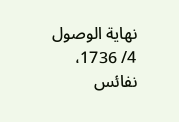نهاية الوصول 4/ 1736، نفائس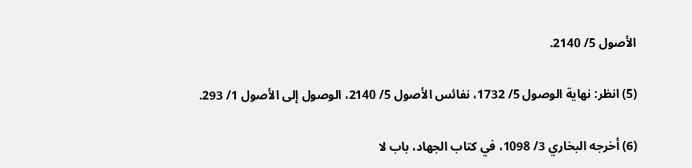الأصول 5/ 2140.

(5) انظر: نهاية الوصول 5/ 1732، نفائس الأصول 5/ 2140، الوصول إلى الأصول 1/ 293.

(6) أخرجه البخاري 3/ 1098، في كتاب الجهاد، باب لا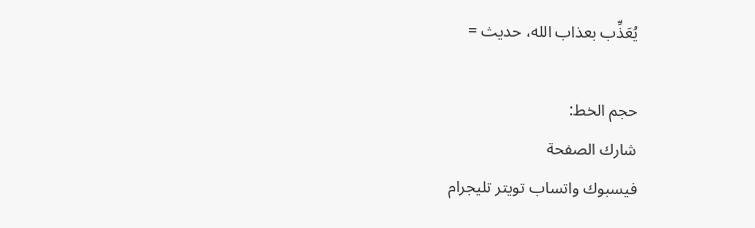يُعَذِّب بعذاب الله، حديث =

حجم الخط:
شارك الصفحة
فيسبوك واتساب تويتر تليجرام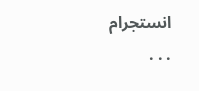انستجرام
. . .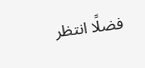فضلًا انتظر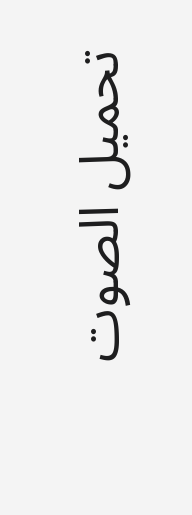تحميل الصوت